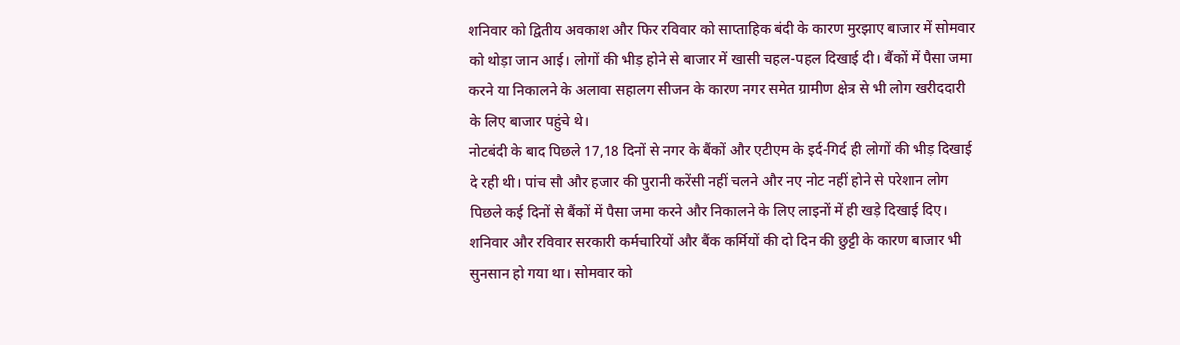शनिवार को द्वितीय अवकाश और फिर रविवार को साप्ताहिक बंदी के कारण मुरझाए बाजार में सोमवार को थोड़ा जान आई। लोगों की भीड़ होने से बाजार में खासी चहल-पहल दिखाई दी। बैंकों में पैसा जमा करने या निकालने के अलावा सहालग सीजन के कारण नगर समेत ग्रामीण क्षेत्र से भी लोग खरीददारी के लिए बाजार पहुंचे थे।
नोटबंदी के बाद पिछले 17,18 दिनों से नगर के बैंकों और एटीएम के इर्द-गिर्द ही लोगों की भीड़ दिखाई दे रही थी। पांच सौ और हजार की पुरानी करेंसी नहीं चलने और नए नोट नहीं होने से परेशान लोग पिछले कई दिनों से बैंकों में पैसा जमा करने और निकालने के लिए लाइनों में ही खड़े दिखाई दिए। शनिवार और रविवार सरकारी कर्मचारियों और बैंक कर्मियों की दो दिन की छुट्टी के कारण बाजार भी सुनसान हो गया था। सोमवार को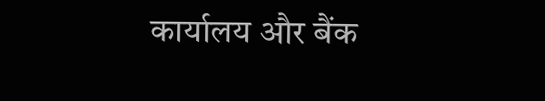कार्यालय और बैंक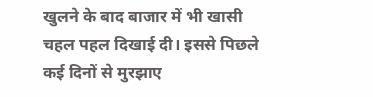खुलने के बाद बाजार में भी खासी चहल पहल दिखाई दी। इससे पिछले कई दिनों से मुरझाए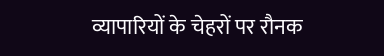व्यापारियों के चेहरों पर रौनक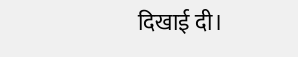दिखाई दी।